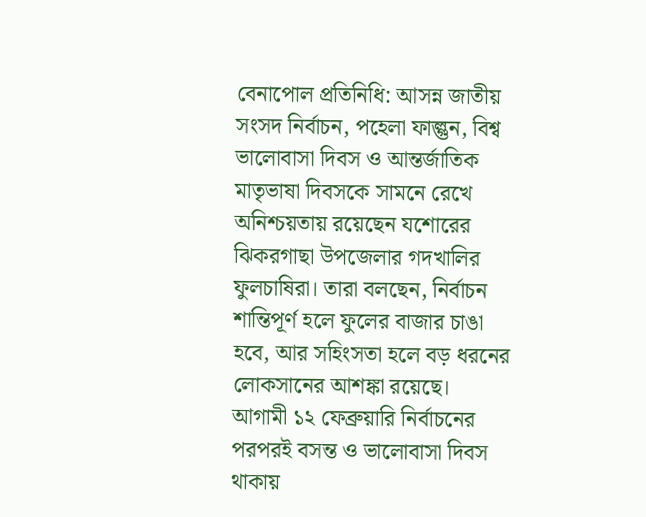বেনাপোল প্রতিনিধি: আসন্ন জাতীয় সংসদ নির্বাচন, পহেলা ফাল্গুন, বিশ্ব ভালোবাসা দিবস ও আন্তর্জাতিক মাতৃভাষা দিবসকে সামনে রেখে অনিশ্চয়তায় রয়েছেন যশোরের ঝিকরগাছা উপজেলার গদখালির ফুলচাষিরা। তারা বলছেন, নির্বাচন শান্তিপূর্ণ হলে ফুলের বাজার চাঙা হবে, আর সহিংসতা হলে বড় ধরনের লোকসানের আশঙ্কা রয়েছে।
আগামী ১২ ফেব্রুয়ারি নির্বাচনের পরপরই বসন্ত ও ভালোবাসা দিবস থাকায়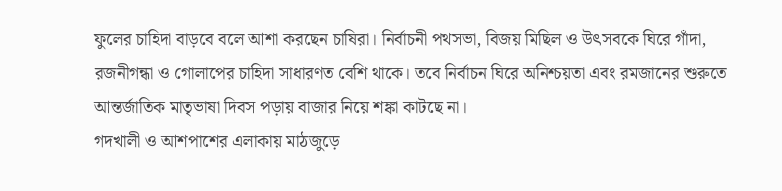ফুলের চাহিদা বাড়বে বলে আশা করছেন চাষিরা। নির্বাচনী পথসভা, বিজয় মিছিল ও উৎসবকে ঘিরে গাঁদা, রজনীগন্ধা ও গোলাপের চাহিদা সাধারণত বেশি থাকে। তবে নির্বাচন ঘিরে অনিশ্চয়তা এবং রমজানের শুরুতে আন্তর্জাতিক মাতৃভাষা দিবস পড়ায় বাজার নিয়ে শঙ্কা কাটছে না।
গদখালী ও আশপাশের এলাকায় মাঠজুড়ে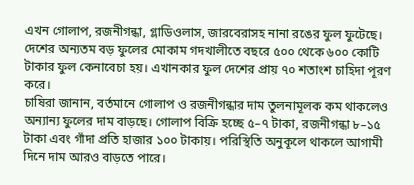এখন গোলাপ, রজনীগন্ধা, গ্লাডিওলাস, জারবেরাসহ নানা রঙের ফুল ফুটেছে। দেশের অন্যতম বড় ফুলের মোকাম গদখালীতে বছরে ৫০০ থেকে ৬০০ কোটি টাকার ফুল কেনাবেচা হয়। এখানকার ফুল দেশের প্রায় ৭০ শতাংশ চাহিদা পূরণ করে।
চাষিরা জানান, বর্তমানে গোলাপ ও রজনীগন্ধার দাম তুলনামূলক কম থাকলেও অন্যান্য ফুলের দাম বাড়ছে। গোলাপ বিক্রি হচ্ছে ৫–৭ টাকা, রজনীগন্ধা ৮–১৫ টাকা এবং গাঁদা প্রতি হাজার ১০০ টাকায়। পরিস্থিতি অনুকূলে থাকলে আগামী দিনে দাম আরও বাড়তে পারে।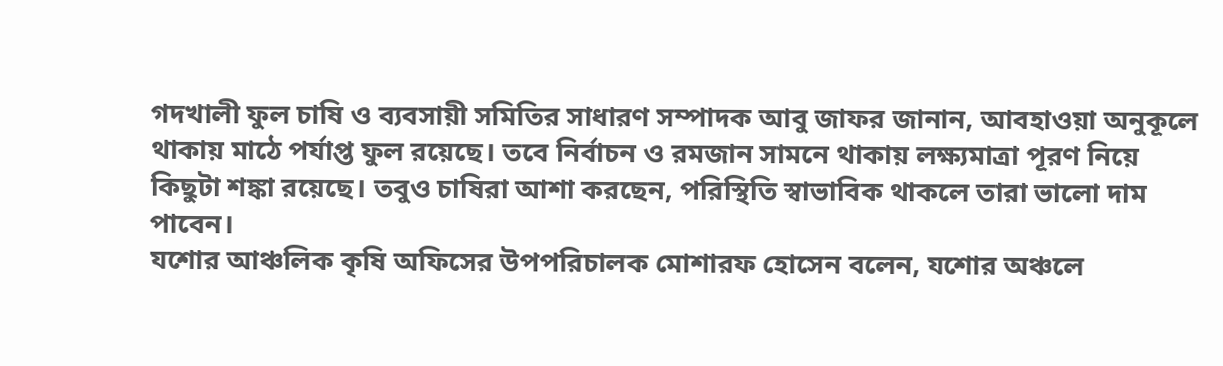গদখালী ফুল চাষি ও ব্যবসায়ী সমিতির সাধারণ সম্পাদক আবু জাফর জানান, আবহাওয়া অনুকূলে থাকায় মাঠে পর্যাপ্ত ফুল রয়েছে। তবে নির্বাচন ও রমজান সামনে থাকায় লক্ষ্যমাত্রা পূরণ নিয়ে কিছুটা শঙ্কা রয়েছে। তবুও চাষিরা আশা করছেন, পরিস্থিতি স্বাভাবিক থাকলে তারা ভালো দাম পাবেন।
যশোর আঞ্চলিক কৃষি অফিসের উপপরিচালক মোশারফ হোসেন বলেন, যশোর অঞ্চলে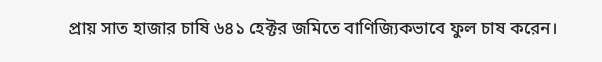প্রায় সাত হাজার চাষি ৬৪১ হেক্টর জমিতে বাণিজ্যিকভাবে ফুল চাষ করেন।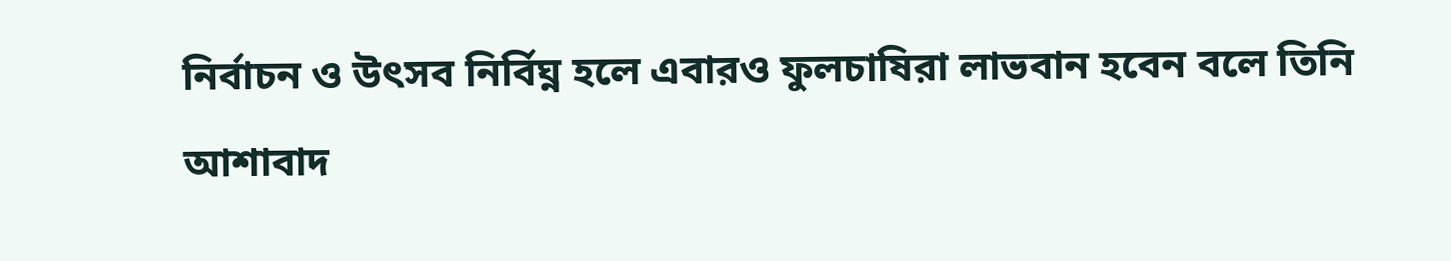নির্বাচন ও উৎসব নির্বিঘ্ন হলে এবারও ফুলচাষিরা লাভবান হবেন বলে তিনি আশাবাদ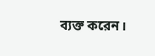ব্যক্ত করেন।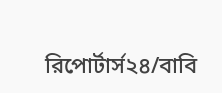রিপোর্টার্স২৪/বাবি